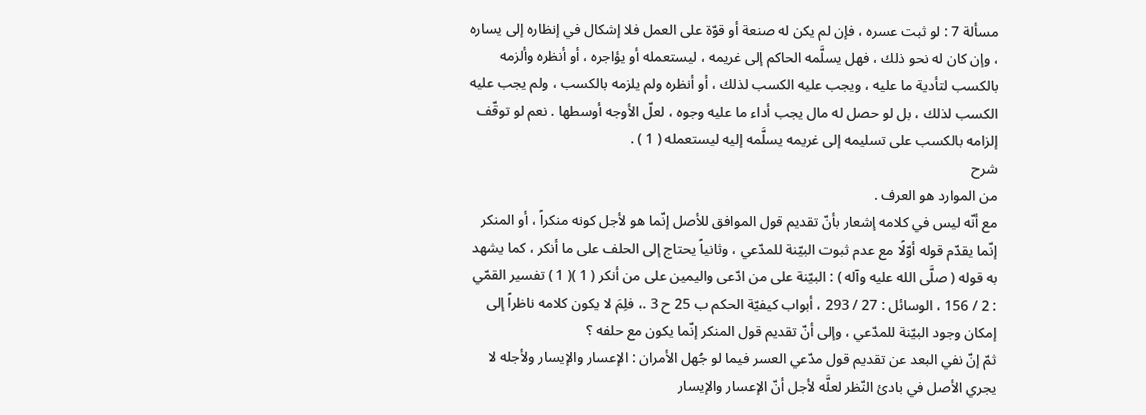مسألة 7 : لو ثبت عسره ، فإن لم يكن له صنعة أو قوّة على العمل فلا إشكال في إنظاره إلى يساره ، وإن كان له نحو ذلك ، فهل يسلَّمه الحاكم إلى غريمه ، ليستعمله أو يؤاجره ، أو أنظره وألزمه بالكسب لتأدية ما عليه ، ويجب عليه الكسب لذلك ، أو أنظره ولم يلزمه بالكسب ، ولم يجب عليه الكسب لذلك ، بل لو حصل له مال يجب أداء ما عليه وجوه ، لعلّ الأوجه أوسطها . نعم لو توقّف إلزامه بالكسب على تسليمه إلى غريمه يسلَّمه إليه ليستعمله ( 1 ) .
شرح
من الموارد هو العرف .
مع أنّه ليس في كلامه إشعار بأنّ تقديم قول الموافق للأصل إنّما هو لأجل كونه منكراً ، أو المنكر إنّما يقدّم قوله أوّلًا مع عدم ثبوت البيّنة للمدّعي ، وثانياً يحتاج إلى الحلف على ما أنكر ، كما يشهد به قوله ( صلَّى الله عليه وآله ) : البيّنة على من ادّعى واليمين على من أنكر ( 1 )( 1 ) تفسير القمّي : 2 / 156 ، الوسائل : 27 / 293 ، أبواب كيفيّة الحكم ب 25 ح 3 .، فلِمَ لا يكون كلامه ناظراً إلى إمكان وجود البيّنة للمدّعي ، وإلى أنّ تقديم قول المنكر إنّما يكون مع حلفه ؟
ثمّ إنّ نفي البعد عن تقديم قول مدّعي العسر فيما لو جُهل الأمران : الإعسار والإيسار ولأجله لا يجري الأصل في بادئ النّظر لعلَّه لأجل أنّ الإعسار والإيسار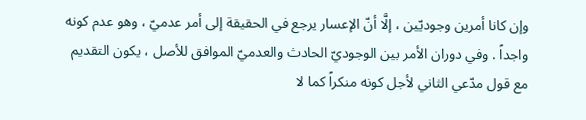وإن كانا أمرين وجوديّين ، إلَّا أنّ الإعسار يرجع في الحقيقة إلى أمر عدميّ ، وهو عدم كونه واجداً . وفي دوران الأمر بين الوجوديّ الحادث والعدميّ الموافق للأصل ، يكون التقديم مع قول مدّعي الثاني لأجل كونه منكراً كما لا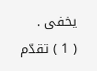يخفى .
( 1 ) تقدّم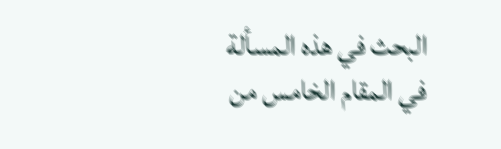البحث في هذه المسألة في المقام الخامس من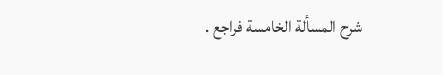شرح المسألة الخامسة فراجع .